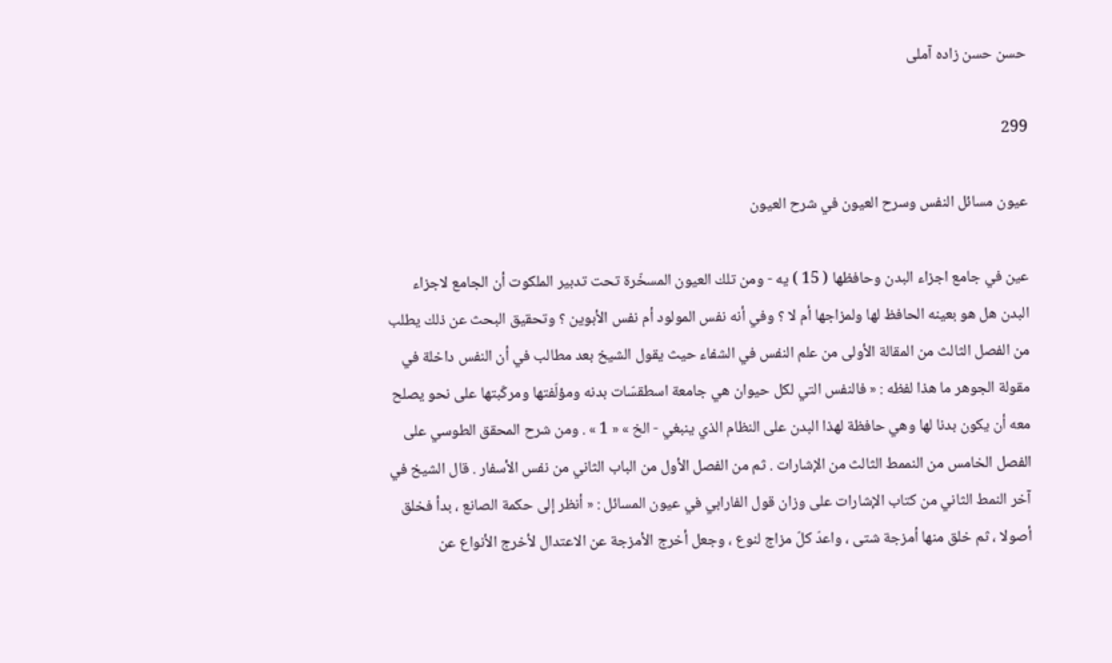حسن حسن زاده آملى

299

عيون مسائل النفس وسرح العيون في شرح العيون

عين في جامع اجزاء البدن وحافظها ( 15 ) يه - ومن تلك العيون المسخّرة تحت تدبير الملكوت أن الجامع لاجزاء البدن هل هو بعينه الحافظ لها ولمزاجها أم لا ؟ وفي أنه نفس المولود أم نفس الأبوين ؟ وتحقيق البحث عن ذلك يطلب من الفصل الثالث من المقالة الأولى من علم النفس في الشفاء حيث يقول الشيخ بعد مطالب في أن النفس داخلة في مقولة الجوهر ما هذا لفظه : « فالنفس التي لكل حيوان هي جامعة اسطقسّات بدنه ومؤلّفتها ومركّبتها على نحو يصلح معه أن يكون بدنا لها وهي حافظة لهذا البدن على النظام الذي ينبغي - الخ » « 1 » . ومن شرح المحقق الطوسي على الفصل الخامس من النممط الثالث من الإشارات . ثم من الفصل الأول من الباب الثاني من نفس الأسفار . قال الشيخ في آخر النمط الثاني من كتاب الإشارات على وزان قول الفارابي في عيون المسائل : « أنظر إلى حكمة الصانع ، بدأ فخلق أصولا ، ثم خلق منها أمزجة شتى ، واعدّ كلّ مزاج لنوع ، وجعل أخرج الأمزجة عن الاعتدال لأخرج الأنواع عن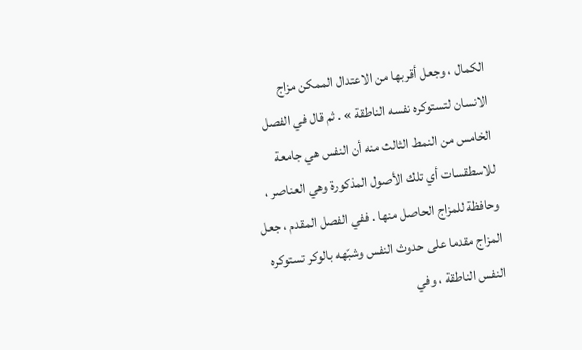الكمال ، وجعل أقربها من الاعتدال الممكن مزاج الانسان لتستوكره نفسه الناطقة » . ثم قال في الفصل الخامس من النمط الثالث منه أن النفس هي جامعة للاسطقسات أي تلك الأصول المذكورة وهي العناصر ، وحافظة للمزاج الحاصل منها . ففي الفصل المقدم ، جعل المزاج مقدما على حدوث النفس وشبّهه بالوكر تستوكره النفس الناطقة ، وفي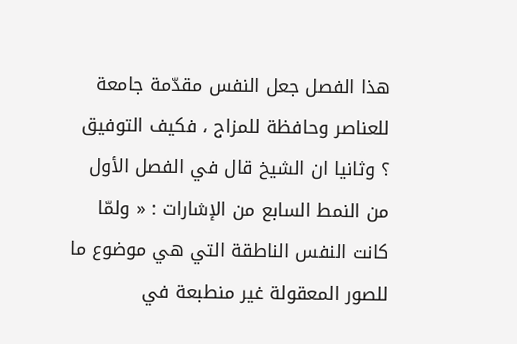هذا الفصل جعل النفس مقدّمة جامعة للعناصر وحافظة للمزاج ، فكيف التوفيق ؟ وثانيا ان الشيخ قال في الفصل الأول من النمط السابع من الإشارات : « ولمّا كانت النفس الناطقة التي هي موضوع ما للصور المعقولة غير منطبعة في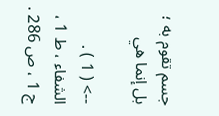جسم تقوم به ؛ بل إنما هي

--> ( 1 ) . الشفاء ، ط 1 ، ج 1 ، ص 286 .